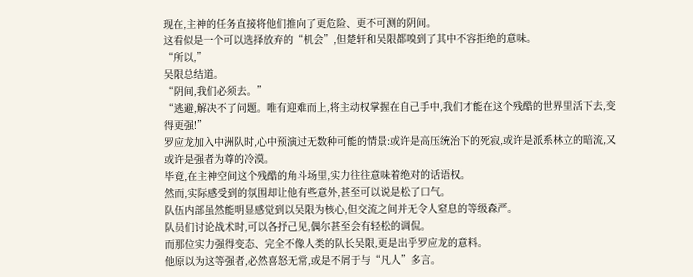现在,主神的任务直接将他们推向了更危险、更不可测的阴间。
这看似是一个可以选择放弃的“机会”,但楚轩和吴限都嗅到了其中不容拒绝的意味。
“所以,”
吴限总结道。
“阴间,我们必须去。”
“逃避,解决不了问题。唯有迎难而上,将主动权掌握在自己手中,我们才能在这个残酷的世界里活下去,变得更强!”
罗应龙加入中洲队时,心中预演过无数种可能的情景:或许是高压统治下的死寂,或许是派系林立的暗流,又或许是强者为尊的冷漠。
毕竟,在主神空间这个残酷的角斗场里,实力往往意味着绝对的话语权。
然而,实际感受到的氛围却让他有些意外,甚至可以说是松了口气。
队伍内部虽然能明显感觉到以吴限为核心,但交流之间并无令人窒息的等级森严。
队员们讨论战术时,可以各抒己见,偶尔甚至会有轻松的调侃。
而那位实力强得变态、完全不像人类的队长吴限,更是出乎罗应龙的意料。
他原以为这等强者,必然喜怒无常,或是不屑于与“凡人”多言。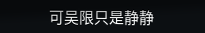可吴限只是静静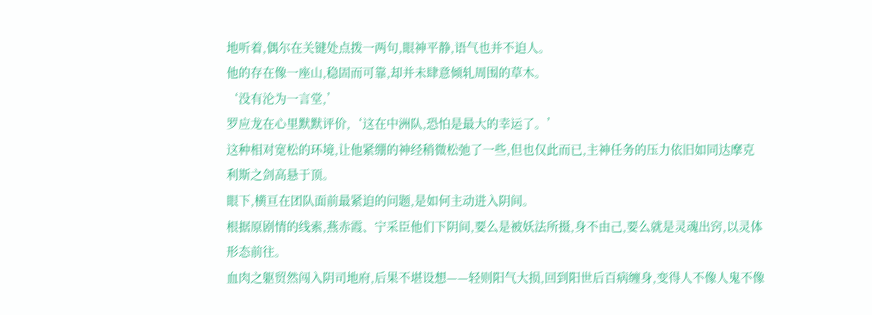地听着,偶尔在关键处点拨一两句,眼神平静,语气也并不迫人。
他的存在像一座山,稳固而可靠,却并未肆意倾轧周围的草木。
‘没有沦为一言堂,’
罗应龙在心里默默评价,‘这在中洲队,恐怕是最大的幸运了。’
这种相对宽松的环境,让他紧绷的神经稍微松弛了一些,但也仅此而已,主神任务的压力依旧如同达摩克利斯之剑高悬于顶。
眼下,横亘在团队面前最紧迫的问题,是如何主动进入阴间。
根据原剧情的线索,燕赤霞、宁采臣他们下阴间,要么是被妖法所摄,身不由己,要么就是灵魂出窍,以灵体形态前往。
血肉之躯贸然闯入阴司地府,后果不堪设想——轻则阳气大损,回到阳世后百病缠身,变得人不像人鬼不像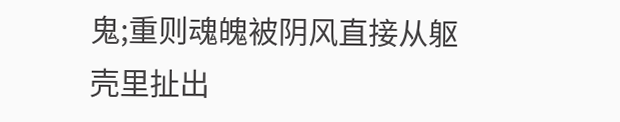鬼;重则魂魄被阴风直接从躯壳里扯出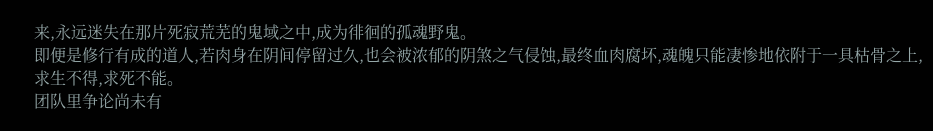来,永远迷失在那片死寂荒芜的鬼域之中,成为徘徊的孤魂野鬼。
即便是修行有成的道人,若肉身在阴间停留过久,也会被浓郁的阴煞之气侵蚀,最终血肉腐坏,魂魄只能凄惨地依附于一具枯骨之上,求生不得,求死不能。
团队里争论尚未有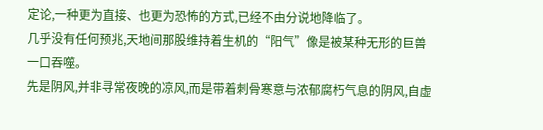定论,一种更为直接、也更为恐怖的方式,已经不由分说地降临了。
几乎没有任何预兆,天地间那股维持着生机的“阳气”像是被某种无形的巨兽一口吞噬。
先是阴风,并非寻常夜晚的凉风,而是带着刺骨寒意与浓郁腐朽气息的阴风,自虚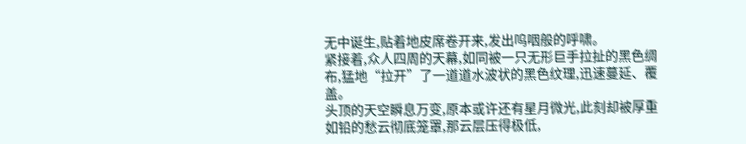无中诞生,贴着地皮席卷开来,发出呜咽般的呼啸。
紧接着,众人四周的天幕,如同被一只无形巨手拉扯的黑色绸布,猛地“拉开”了一道道水波状的黑色纹理,迅速蔓延、覆盖。
头顶的天空瞬息万变,原本或许还有星月微光,此刻却被厚重如铅的愁云彻底笼罩,那云层压得极低,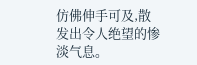仿佛伸手可及,散发出令人绝望的惨淡气息。